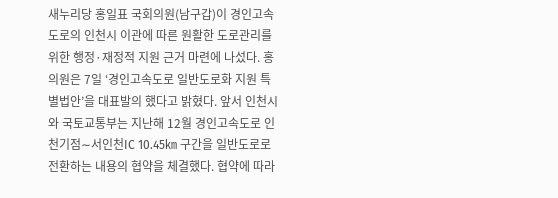새누리당 홍일표 국회의원(남구갑)이 경인고속도로의 인천시 이관에 따른 원활한 도로관리를 위한 행정·재정적 지원 근거 마련에 나섰다. 홍 의원은 7일 ‘경인고속도로 일반도로화 지원 특별법안’을 대표발의 했다고 밝혔다. 앞서 인천시와 국토교통부는 지난해 12월 경인고속도로 인천기점∼서인천IC 10.45㎞ 구간을 일반도로로 전환하는 내용의 협약을 체결했다. 협약에 따라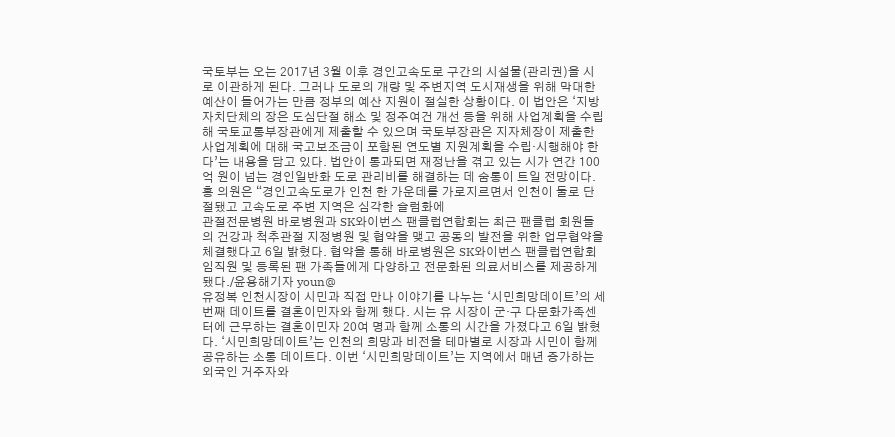국토부는 오는 2017년 3월 이후 경인고속도로 구간의 시설물(관리권)을 시로 이관하게 된다. 그러나 도로의 개량 및 주변지역 도시재생을 위해 막대한 예산이 들어가는 만큼 정부의 예산 지원이 절실한 상황이다. 이 법안은 ‘지방자치단체의 장은 도심단절 해소 및 정주여건 개선 등을 위해 사업계획을 수립해 국토교통부장관에게 제출할 수 있으며 국토부장관은 지자체장이 제출한 사업계획에 대해 국고보조금이 포함된 연도별 지원계획을 수립·시행해야 한다’는 내용을 담고 있다. 법안이 통과되면 재정난을 겪고 있는 시가 연간 100억 원이 넘는 경인일반화 도로 관리비를 해결하는 데 숨통이 트일 전망이다. 홍 의원은 “경인고속도로가 인천 한 가운데를 가로지르면서 인천이 둘로 단절됐고 고속도로 주변 지역은 심각한 슬럼화에
관절전문병원 바로병원과 SK와이번스 팬클럽연합회는 최근 팬클럽 회원들의 건강과 척추관절 지정병원 및 협약을 맺고 공동의 발전을 위한 업무협약을 체결했다고 6일 밝혔다. 협약을 통해 바로병원은 SK와이번스 팬클럽연합회 임직원 및 등록된 팬 가족들에게 다양하고 전문화된 의료서비스를 제공하게 됐다./윤용해기자 youn@
유정복 인천시장이 시민과 직접 만나 이야기를 나누는 ‘시민희망데이트’의 세 번째 데이트를 결혼이민자와 함께 했다. 시는 유 시장이 군·구 다문화가족센터에 근무하는 결혼이민자 20여 명과 함께 소통의 시간을 가졌다고 6일 밝혔다. ‘시민희망데이트’는 인천의 희망과 비전을 테마별로 시장과 시민이 함께 공유하는 소통 데이트다. 이번 ‘시민희망데이트’는 지역에서 매년 증가하는 외국인 거주자와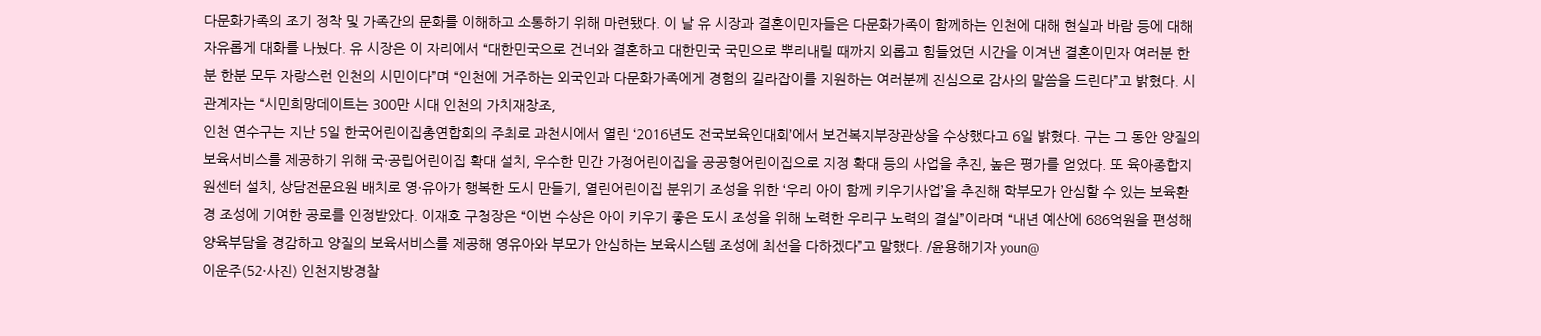다문화가족의 조기 정착 및 가족간의 문화를 이해하고 소통하기 위해 마련됐다. 이 날 유 시장과 결혼이민자들은 다문화가족이 함께하는 인천에 대해 현실과 바람 등에 대해 자유롭게 대화를 나눴다. 유 시장은 이 자리에서 “대한민국으로 건너와 결혼하고 대한민국 국민으로 뿌리내릴 때까지 외롭고 힘들었던 시간을 이겨낸 결혼이민자 여러분 한분 한분 모두 자랑스런 인천의 시민이다”며 “인천에 거주하는 외국인과 다문화가족에게 경험의 길라잡이를 지원하는 여러분께 진심으로 감사의 말씀을 드린다”고 밝혔다. 시 관계자는 “시민희망데이트는 300만 시대 인천의 가치재창조,
인천 연수구는 지난 5일 한국어린이집총연합회의 주최로 과천시에서 열린 ‘2016년도 전국보육인대회’에서 보건복지부장관상을 수상했다고 6일 밝혔다. 구는 그 동안 양질의 보육서비스를 제공하기 위해 국·공립어린이집 확대 설치, 우수한 민간 가정어린이집을 공공형어린이집으로 지정 확대 등의 사업을 추진, 높은 평가를 얻었다. 또 육아종합지원센터 설치, 상담전문요원 배치로 영·유아가 행복한 도시 만들기, 열린어린이집 분위기 조성을 위한 ‘우리 아이 함께 키우기사업’을 추진해 학부모가 안심할 수 있는 보육환경 조성에 기여한 공로를 인정받았다. 이재호 구청장은 “이번 수상은 아이 키우기 좋은 도시 조성을 위해 노력한 우리구 노력의 결실”이라며 “내년 예산에 686억원을 편성해 양육부담을 경감하고 양질의 보육서비스를 제공해 영유아와 부모가 안심하는 보육시스템 조성에 최선을 다하겠다”고 말했다. /윤용해기자 youn@
이운주(52·사진) 인천지방경찰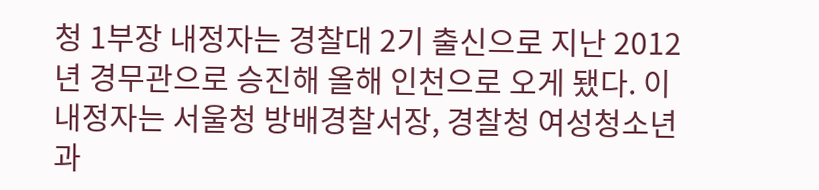청 1부장 내정자는 경찰대 2기 출신으로 지난 2012년 경무관으로 승진해 올해 인천으로 오게 됐다. 이 내정자는 서울청 방배경찰서장, 경찰청 여성청소년과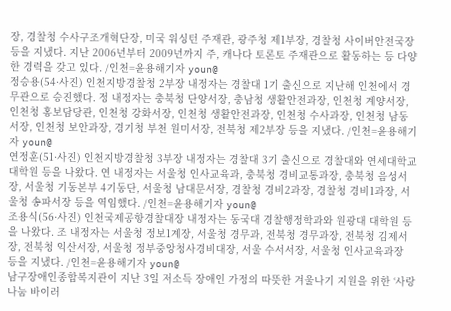장, 경찰청 수사구조개혁단장, 미국 워싱턴 주재관, 광주청 제1부장, 경찰청 사이버안전국장 등을 지냈다. 지난 2006년부터 2009년까지 주, 캐나다 토론토 주재관으로 활동하는 등 다양한 경력을 갖고 있다. /인천=윤용해기자 youn@
정승용(54·사진) 인천지방경찰청 2부장 내정자는 경찰대 1기 출신으로 지난해 인천에서 경무관으로 승진했다. 정 내정자는 충북청 단양서장, 충남청 생활안전과장, 인천청 계양서장, 인천청 홍보담당관, 인천청 강화서장, 인천청 생활안전과장, 인천청 수사과장, 인천청 남동서장, 인천청 보안과장, 경기청 부천 원미서장, 전북청 제2부장 등을 지냈다. /인천=윤용해기자 youn@
연정훈(51·사진) 인천지방경찰청 3부장 내정자는 경찰대 3기 출신으로 경찰대와 연세대학교 대학원 등을 나왔다. 연 내정자는 서울청 인사교육과, 충북청 경비교통과장, 충북청 음성서장, 서울청 기동본부 4기동단, 서울청 남대문서장, 경찰청 경비2과장, 경찰청 경비1과장, 서울청 송파서장 등을 역임했다. /인천=윤용해기자 youn@
조용식(56·사진) 인천국제공항경찰대장 내정자는 동국대 경찰행정학과와 원광대 대학원 등을 나왔다. 조 내정자는 서울청 정보1계장, 서울청 경무과, 전북청 경무과장, 전북청 김제서장, 전북청 익산서장, 서울청 정부중앙청사경비대장, 서울 수서서장, 서울청 인사교육과장 등을 지냈다. /인천=윤용해기자 youn@
남구장애인종합복지관이 지난 3일 저소득 장애인 가정의 따뜻한 겨울나기 지원을 위한 ‘사랑 나눔 바이러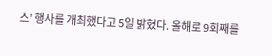스’ 행사를 개최했다고 5일 밝혔다. 올해로 9회째를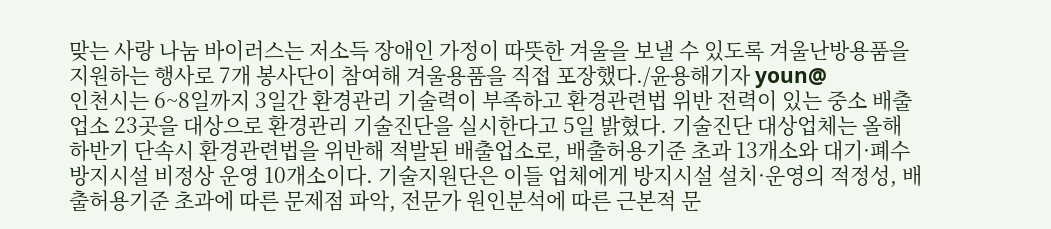맞는 사랑 나눔 바이러스는 저소득 장애인 가정이 따뜻한 겨울을 보낼 수 있도록 겨울난방용품을 지원하는 행사로 7개 봉사단이 참여해 겨울용품을 직접 포장했다./윤용해기자 youn@
인천시는 6~8일까지 3일간 환경관리 기술력이 부족하고 환경관련법 위반 전력이 있는 중소 배출업소 23곳을 대상으로 환경관리 기술진단을 실시한다고 5일 밝혔다. 기술진단 대상업체는 올해 하반기 단속시 환경관련법을 위반해 적발된 배출업소로, 배출허용기준 초과 13개소와 대기·폐수 방지시설 비정상 운영 10개소이다. 기술지원단은 이들 업체에게 방지시설 설치·운영의 적정성, 배출허용기준 초과에 따른 문제점 파악, 전문가 원인분석에 따른 근본적 문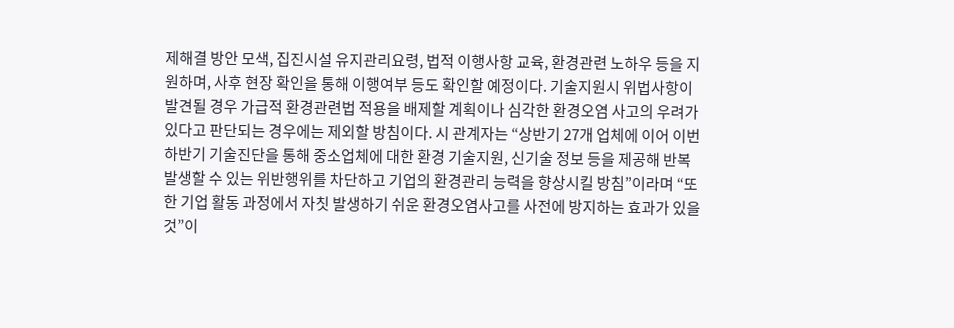제해결 방안 모색, 집진시설 유지관리요령, 법적 이행사항 교육, 환경관련 노하우 등을 지원하며, 사후 현장 확인을 통해 이행여부 등도 확인할 예정이다. 기술지원시 위법사항이 발견될 경우 가급적 환경관련법 적용을 배제할 계획이나 심각한 환경오염 사고의 우려가 있다고 판단되는 경우에는 제외할 방침이다. 시 관계자는 “상반기 27개 업체에 이어 이번 하반기 기술진단을 통해 중소업체에 대한 환경 기술지원, 신기술 정보 등을 제공해 반복 발생할 수 있는 위반행위를 차단하고 기업의 환경관리 능력을 향상시킬 방침”이라며 “또한 기업 활동 과정에서 자칫 발생하기 쉬운 환경오염사고를 사전에 방지하는 효과가 있을 것”이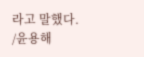라고 말했다. /윤용해